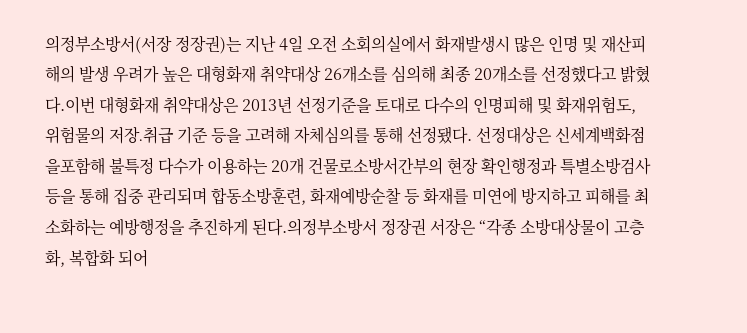의정부소방서(서장 정장권)는 지난 4일 오전 소회의실에서 화재발생시 많은 인명 및 재산피해의 발생 우려가 높은 대형화재 취약대상 26개소를 심의해 최종 20개소를 선정했다고 밝혔다.이번 대형화재 취약대상은 2013년 선정기준을 토대로 다수의 인명피해 및 화재위험도, 위험물의 저장․취급 기준 등을 고려해 자체심의를 통해 선정됐다. 선정대상은 신세계백화점을포함해 불특정 다수가 이용하는 20개 건물로소방서간부의 현장 확인행정과 특별소방검사 등을 통해 집중 관리되며 합동소방훈련, 화재예방순찰 등 화재를 미연에 방지하고 피해를 최소화하는 예방행정을 추진하게 된다.의정부소방서 정장권 서장은 “각종 소방대상물이 고층화, 복합화 되어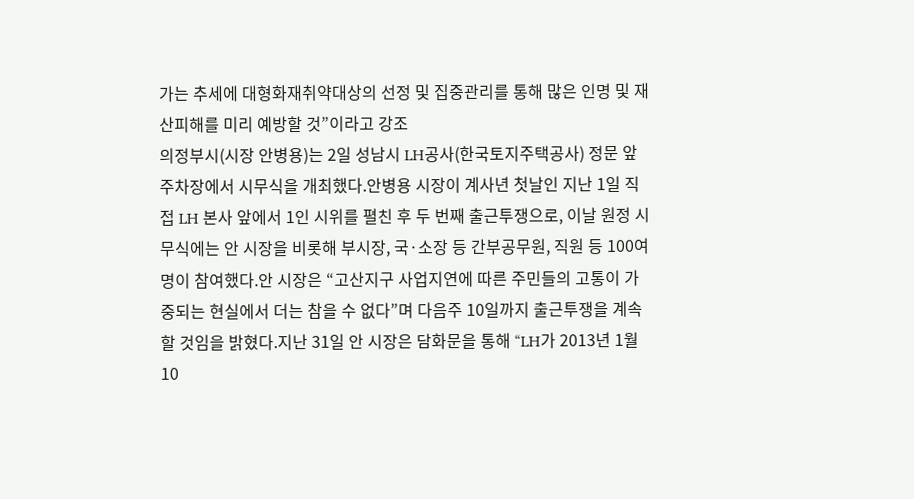가는 추세에 대형화재취약대상의 선정 및 집중관리를 통해 많은 인명 및 재산피해를 미리 예방할 것”이라고 강조
의정부시(시장 안병용)는 2일 성남시 LH공사(한국토지주택공사) 정문 앞 주차장에서 시무식을 개최했다.안병용 시장이 계사년 첫날인 지난 1일 직접 LH 본사 앞에서 1인 시위를 펼친 후 두 번째 출근투쟁으로, 이날 원정 시무식에는 안 시장을 비롯해 부시장, 국·소장 등 간부공무원, 직원 등 100여명이 참여했다.안 시장은 “고산지구 사업지연에 따른 주민들의 고통이 가중되는 현실에서 더는 참을 수 없다”며 다음주 10일까지 출근투쟁을 계속할 것임을 밝혔다.지난 31일 안 시장은 담화문을 통해 “LH가 2013년 1월 10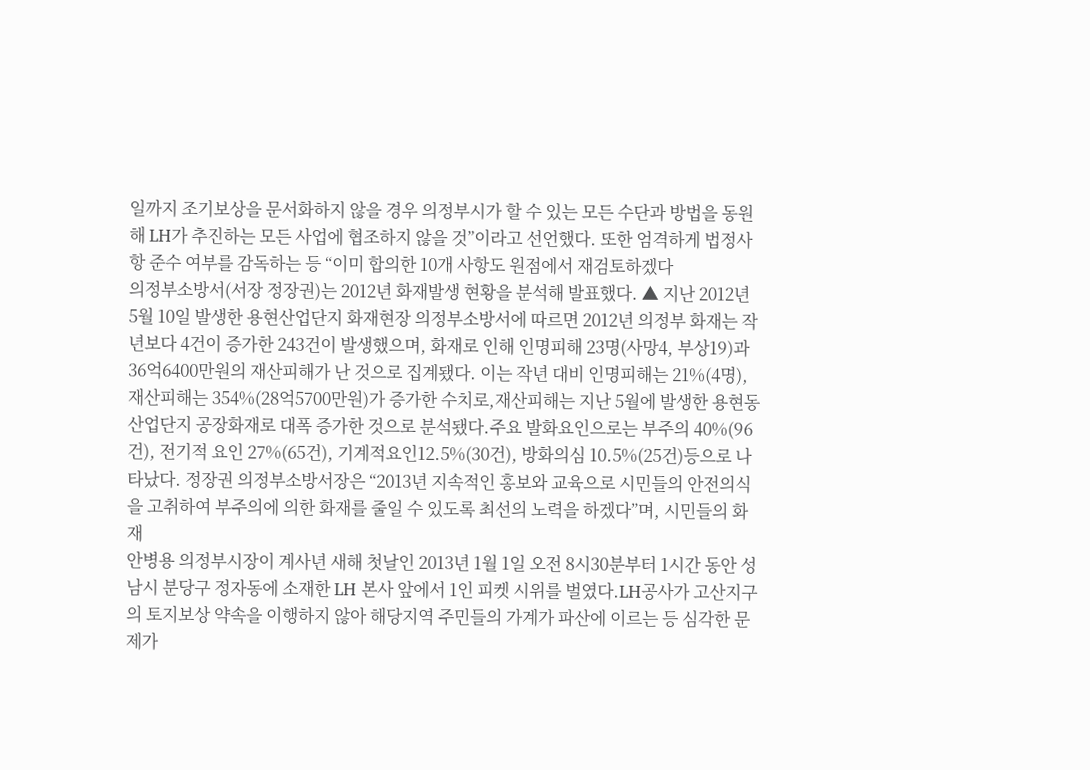일까지 조기보상을 문서화하지 않을 경우 의정부시가 할 수 있는 모든 수단과 방법을 동원해 LH가 추진하는 모든 사업에 협조하지 않을 것”이라고 선언했다. 또한 엄격하게 법정사항 준수 여부를 감독하는 등 “이미 합의한 10개 사항도 원점에서 재검토하겠다
의정부소방서(서장 정장권)는 2012년 화재발생 현황을 분석해 발표했다. ▲ 지난 2012년 5월 10일 발생한 용현산업단지 화재현장 의정부소방서에 따르면 2012년 의정부 화재는 작년보다 4건이 증가한 243건이 발생했으며, 화재로 인해 인명피해 23명(사망4, 부상19)과 36억6400만원의 재산피해가 난 것으로 집계됐다. 이는 작년 대비 인명피해는 21%(4명), 재산피해는 354%(28억5700만원)가 증가한 수치로,재산피해는 지난 5월에 발생한 용현동 산업단지 공장화재로 대폭 증가한 것으로 분석됐다.주요 발화요인으로는 부주의 40%(96건), 전기적 요인 27%(65건), 기계적요인12.5%(30건), 방화의심 10.5%(25건)등으로 나타났다. 정장권 의정부소방서장은 “2013년 지속적인 홍보와 교육으로 시민들의 안전의식을 고취하여 부주의에 의한 화재를 줄일 수 있도록 최선의 노력을 하겠다”며, 시민들의 화재
안병용 의정부시장이 계사년 새해 첫날인 2013년 1월 1일 오전 8시30분부터 1시간 동안 성남시 분당구 정자동에 소재한 LH 본사 앞에서 1인 피켓 시위를 벌였다.LH공사가 고산지구의 토지보상 약속을 이행하지 않아 해당지역 주민들의 가계가 파산에 이르는 등 심각한 문제가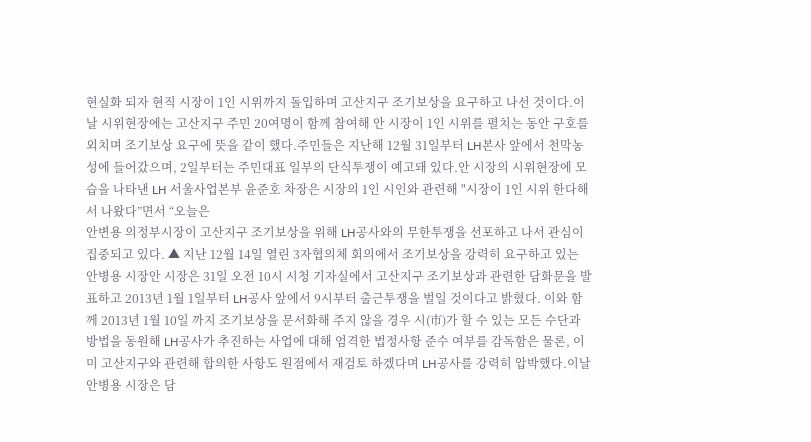현실화 되자 현직 시장이 1인 시위까지 돌입하며 고산지구 조기보상을 요구하고 나선 것이다.이날 시위현장에는 고산지구 주민 20여명이 함께 참여해 안 시장이 1인 시위를 펼치는 동안 구호를 외치며 조기보상 요구에 뜻을 같이 했다.주민들은 지난해 12월 31일부터 LH본사 앞에서 천막농성에 들어갔으며, 2일부터는 주민대표 일부의 단식투쟁이 예고돼 있다.안 시장의 시위현장에 모습을 나타낸 LH 서울사업본부 윤준호 차장은 시장의 1인 시인와 관련해 "시장이 1인 시위 한다해서 나왔다”면서 “오늘은
안변용 의정부시장이 고산지구 조기보상을 위해 LH공사와의 무한투쟁을 선포하고 나서 관심이 집중되고 있다. ▲ 지난 12월 14일 열린 3자협의체 회의에서 조기보상을 강력히 요구하고 있는 안병용 시장안 시장은 31일 오전 10시 시청 기자실에서 고산지구 조기보상과 관련한 담화문을 발표하고 2013년 1월 1일부터 LH공사 앞에서 9시부터 출근투쟁을 벌일 것이다고 밝혔다. 이와 함께 2013년 1월 10일 까지 조기보상을 문서화해 주지 않을 경우 시(市)가 할 수 있는 모든 수단과 방법을 동원해 LH공사가 추진하는 사업에 대해 엄격한 법정사항 준수 여부를 감독함은 물론, 이미 고산지구와 관련해 합의한 사항도 원점에서 재검토 하겠다며 LH공사를 강력히 압박했다.이날 안병용 시장은 담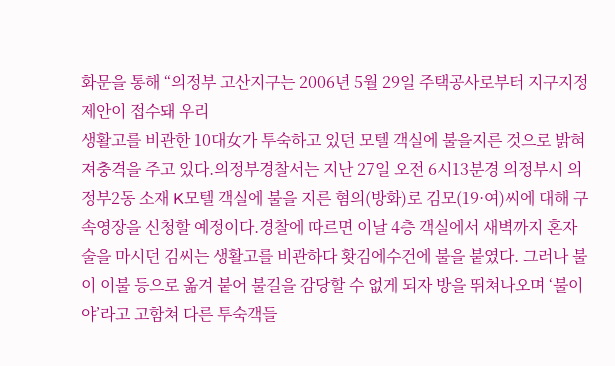화문을 통해 “의정부 고산지구는 2006년 5월 29일 주택공사로부터 지구지정제안이 접수돼 우리
생활고를 비관한 10대女가 투숙하고 있던 모텔 객실에 불을지른 것으로 밝혀져충격을 주고 있다.의정부경찰서는 지난 27일 오전 6시13분경 의정부시 의정부2동 소재 K모텔 객실에 불을 지른 혐의(방화)로 김모(19·여)씨에 대해 구속영장을 신청할 예정이다.경찰에 따르면 이날 4층 객실에서 새벽까지 혼자 술을 마시던 김씨는 생활고를 비관하다 홧김에수건에 불을 붙였다. 그러나 불이 이불 등으로 옮겨 붙어 불길을 감당할 수 없게 되자 방을 뛰쳐나오며 ‘불이야’라고 고함쳐 다른 투숙객들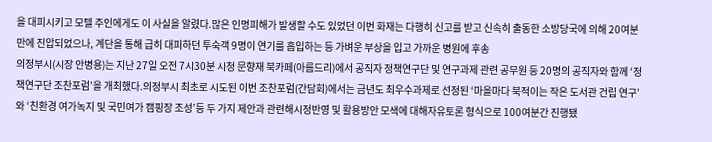을 대피시키고 모텔 주인에게도 이 사실을 알렸다.많은 인명피해가 발생할 수도 있었던 이번 화재는 다행히 신고를 받고 신속히 출동한 소방당국에 의해 20여분만에 진압되었으나, 계단을 통해 급히 대피하던 투숙객 9명이 연기를 흡입하는 등 가벼운 부상을 입고 가까운 병원에 후송
의정부시(시장 안병용)는 지난 27일 오전 7시30분 시청 문향재 북카페(아름드리)에서 공직자 정책연구단 및 연구과제 관련 공무원 등 20명의 공직자와 함께 ‘정책연구단 조찬포럼’을 개최했다.의정부시 최초로 시도된 이번 조찬포럼(간담회)에서는 금년도 최우수과제로 선정된 ‘마을마다 북적이는 작은 도서관 건립 연구’와 ‘친환경 여가녹지 및 국민여가 캠핑장 조성’등 두 가지 제안과 관련해시정반영 및 활용방안 모색에 대해자유토론 형식으로 100여분간 진행됐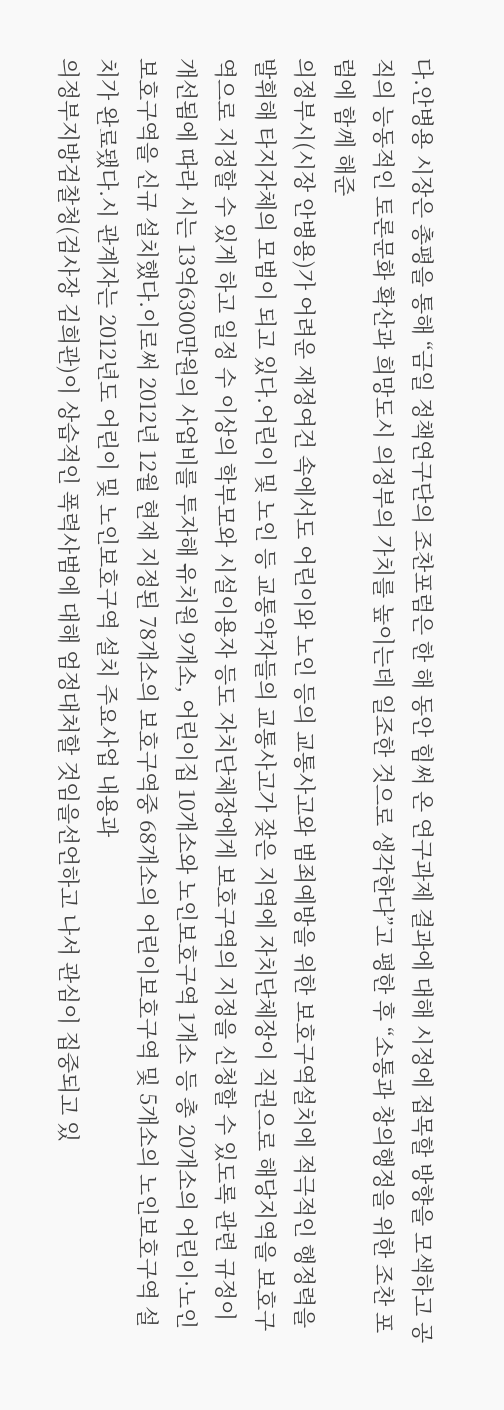다.안병용 시장은 총평을 통해 “금일 정책연구단의 조찬포럼은 한 해 동안 힘써 온 연구과제 결과에 대해 시정에 접목할 방향을 모색하고 공직의 능동적인 토론문화 확산과 희망도시 의정부의 가치를 높이는데 일조한 것으로 생각한다”고 평한 후 “소통과 창의행정을 위한 조찬 포럼에 함께 해준
의정부시(시장 안병용)가 어려운 재정여건 속에서도 어린이와 노인 등의 교통사고와 범죄예방을 위한 보호구역설치에 적극적인 행정력을 발휘해 타지자체의 모범이 되고 있다.어린이 및 노인 등 교통약자들의 교통사고가 잦은 지역에 자치단체장이 직권으로 해당지역을 보호구역으로 지정할 수 있게 하고 일정 수 이상의 학부모와 시설이용자 등도 자치단체장에게 보호구역의 지정을 신청할 수 있도록 관련 규정이 개선됨에 따라 시는 13억6300만원의 사업비를 투자해 유치원 9개소, 어린이집 10개소와 노인보호구역 1개소 등 총 20개소의 어린이·노인 보호구역을 신규 설치했다.이로써 2012년 12월 현재 지정된 78개소의 보호구역중 68개소의 어린이보호구역 및 5개소의 노인보호구역 설치가 완료됐다.시 관계자는 2012년도 어린이 및 노인보호구역 설치 주요사업 내용과
의정부지방검찰청(검사장 김희관)이 상습적인 폭력사범에 대해 엄정대처할 것임을선언하고 나서 관심이 집중되고 있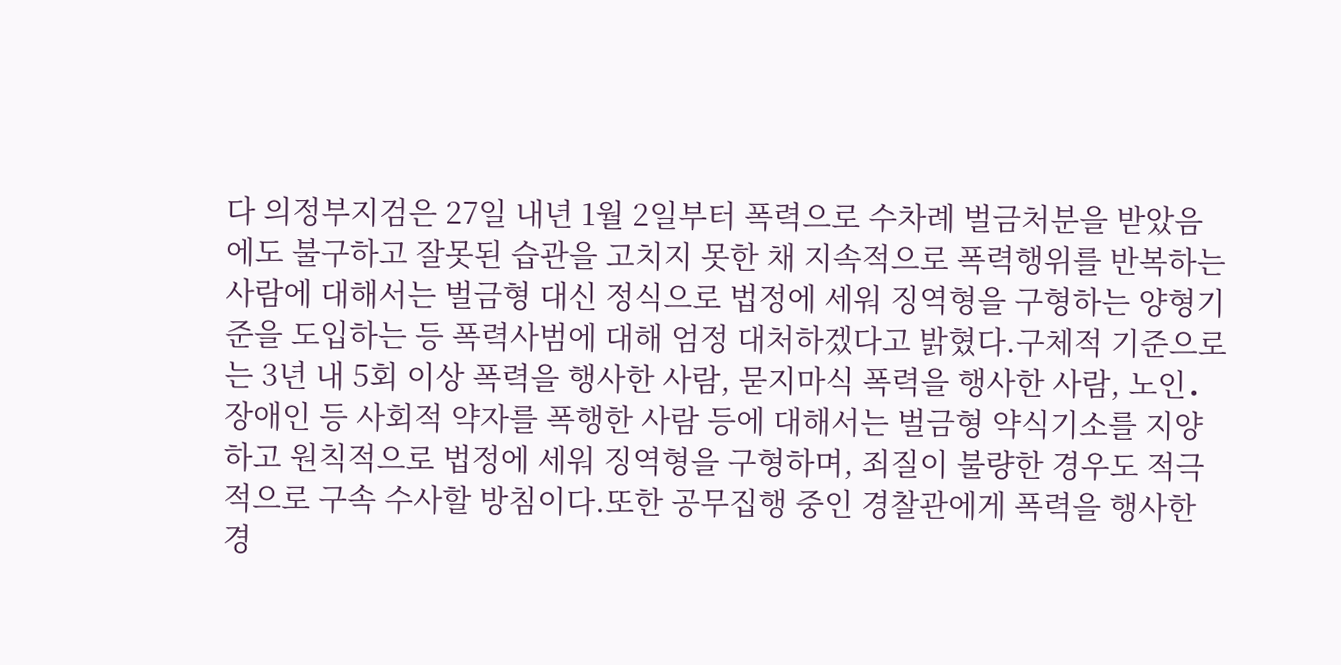다 의정부지검은 27일 내년 1월 2일부터 폭력으로 수차례 벌금처분을 받았음에도 불구하고 잘못된 습관을 고치지 못한 채 지속적으로 폭력행위를 반복하는 사람에 대해서는 벌금형 대신 정식으로 법정에 세워 징역형을 구형하는 양형기준을 도입하는 등 폭력사범에 대해 엄정 대처하겠다고 밝혔다.구체적 기준으로는 3년 내 5회 이상 폭력을 행사한 사람, 묻지마식 폭력을 행사한 사람, 노인․장애인 등 사회적 약자를 폭행한 사람 등에 대해서는 벌금형 약식기소를 지양하고 원칙적으로 법정에 세워 징역형을 구형하며, 죄질이 불량한 경우도 적극적으로 구속 수사할 방침이다.또한 공무집행 중인 경찰관에게 폭력을 행사한 경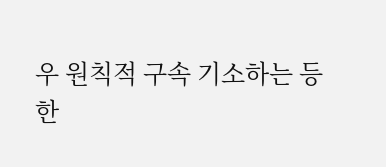우 원칙적 구속 기소하는 등
한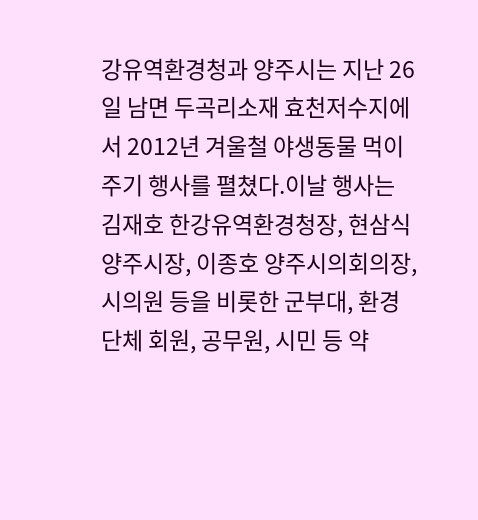강유역환경청과 양주시는 지난 26일 남면 두곡리소재 효천저수지에서 2012년 겨울철 야생동물 먹이주기 행사를 펼쳤다.이날 행사는 김재호 한강유역환경청장, 현삼식 양주시장, 이종호 양주시의회의장, 시의원 등을 비롯한 군부대, 환경단체 회원, 공무원, 시민 등 약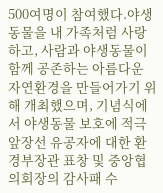500여명이 참여했다.야생동물을 내 가족처럼 사랑하고, 사람과 야생동물이 함께 공존하는 아름다운 자연환경을 만들어가기 위해 개최했으며, 기념식에서 야생동물 보호에 적극 앞장선 유공자에 대한 환경부장관 표창 및 중앙협의회장의 감사패 수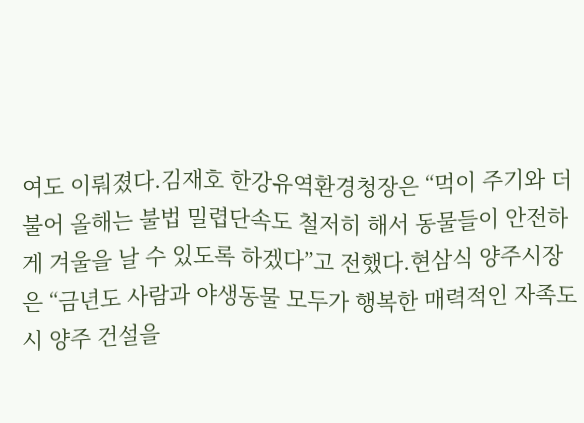여도 이뤄졌다.김재호 한강유역환경청장은 “먹이 주기와 더불어 올해는 불법 밀렵단속도 철저히 해서 동물들이 안전하게 겨울을 날 수 있도록 하겠다”고 전했다.현삼식 양주시장은 “금년도 사람과 야생동물 모두가 행복한 매력적인 자족도시 양주 건설을